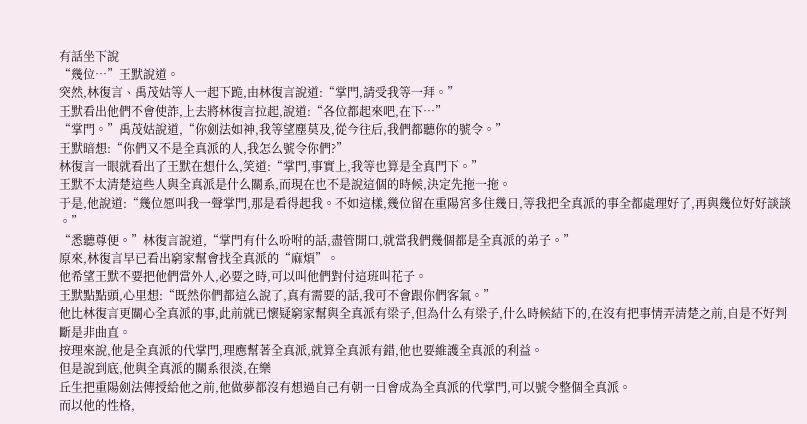有話坐下說
“幾位…”王默說道。
突然,林復言、禹茂姑等人一起下跪,由林復言說道:“掌門,請受我等一拜。”
王默看出他們不會使詐,上去將林復言拉起,說道:“各位都起來吧,在下…”
“掌門。”禹茂姑說道,“你劍法如神,我等望塵莫及,從今往后,我們都聽你的號令。”
王默暗想:“你們又不是全真派的人,我怎么號令你們?”
林復言一眼就看出了王默在想什么,笑道:“掌門,事實上,我等也算是全真門下。”
王默不太清楚這些人與全真派是什么關系,而現在也不是說這個的時候,決定先拖一拖。
于是,他說道:“幾位愿叫我一聲掌門,那是看得起我。不如這樣,幾位留在重陽宮多住幾日,等我把全真派的事全都處理好了,再與幾位好好談談
。”
“悉聽尊便。”林復言說道,“掌門有什么吩咐的話,盡管開口,就當我們幾個都是全真派的弟子。”
原來,林復言早已看出窮家幫會找全真派的“麻煩”。
他希望王默不要把他們當外人,必要之時,可以叫他們對付這班叫花子。
王默點點頭,心里想:“既然你們都這么說了,真有需要的話,我可不會跟你們客氣。”
他比林復言更關心全真派的事,此前就已懷疑窮家幫與全真派有梁子,但為什么有梁子,什么時候結下的,在沒有把事情弄清楚之前,自是不好判斷是非曲直。
按理來說,他是全真派的代掌門,理應幫著全真派,就算全真派有錯,他也要維護全真派的利益。
但是說到底,他與全真派的關系很淡,在樂
丘生把重陽劍法傳授給他之前,他做夢都沒有想過自己有朝一日會成為全真派的代掌門,可以號令整個全真派。
而以他的性格,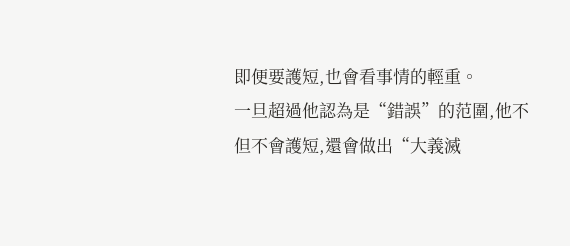即便要護短,也會看事情的輕重。
一旦超過他認為是“錯誤”的范圍,他不但不會護短,還會做出“大義滅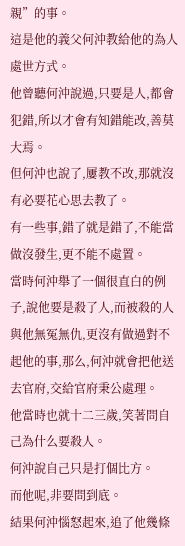親”的事。
這是他的義父何沖教給他的為人處世方式。
他曾聽何沖說過,只要是人,都會犯錯,所以才會有知錯能改,善莫大焉。
但何沖也說了,屢教不改,那就沒有必要花心思去教了。
有一些事,錯了就是錯了,不能當做沒發生,更不能不處置。
當時何沖舉了一個很直白的例子,說他要是殺了人,而被殺的人與他無冤無仇,更沒有做過對不起他的事,那么,何沖就會把他送去官府,交給官府秉公處理。
他當時也就十二三歲,笑著問自己為什么要殺人。
何沖說自己只是打個比方。
而他呢,非要問到底。
結果何沖惱怒起來,追了他幾條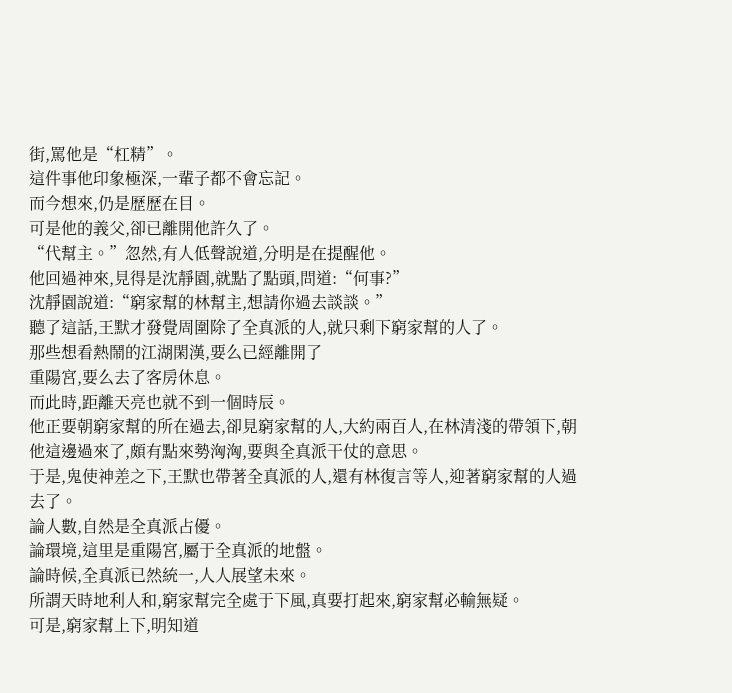街,罵他是“杠精”。
這件事他印象極深,一輩子都不會忘記。
而今想來,仍是歷歷在目。
可是他的義父,卻已離開他許久了。
“代幫主。”忽然,有人低聲說道,分明是在提醒他。
他回過神來,見得是沈靜園,就點了點頭,問道:“何事?”
沈靜園說道:“窮家幫的林幫主,想請你過去談談。”
聽了這話,王默才發覺周圍除了全真派的人,就只剩下窮家幫的人了。
那些想看熱鬧的江湖閑漢,要么已經離開了
重陽宮,要么去了客房休息。
而此時,距離天亮也就不到一個時辰。
他正要朝窮家幫的所在過去,卻見窮家幫的人,大約兩百人,在林清淺的帶領下,朝他這邊過來了,頗有點來勢洶洶,要與全真派干仗的意思。
于是,鬼使神差之下,王默也帶著全真派的人,還有林復言等人,迎著窮家幫的人過去了。
論人數,自然是全真派占優。
論環境,這里是重陽宮,屬于全真派的地盤。
論時候,全真派已然統一,人人展望未來。
所謂天時地利人和,窮家幫完全處于下風,真要打起來,窮家幫必輸無疑。
可是,窮家幫上下,明知道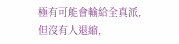極有可能會輸給全真派,但沒有人退縮,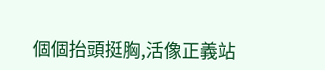個個抬頭挺胸,活像正義站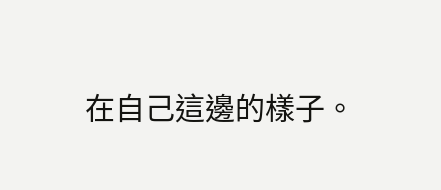在自己這邊的樣子。